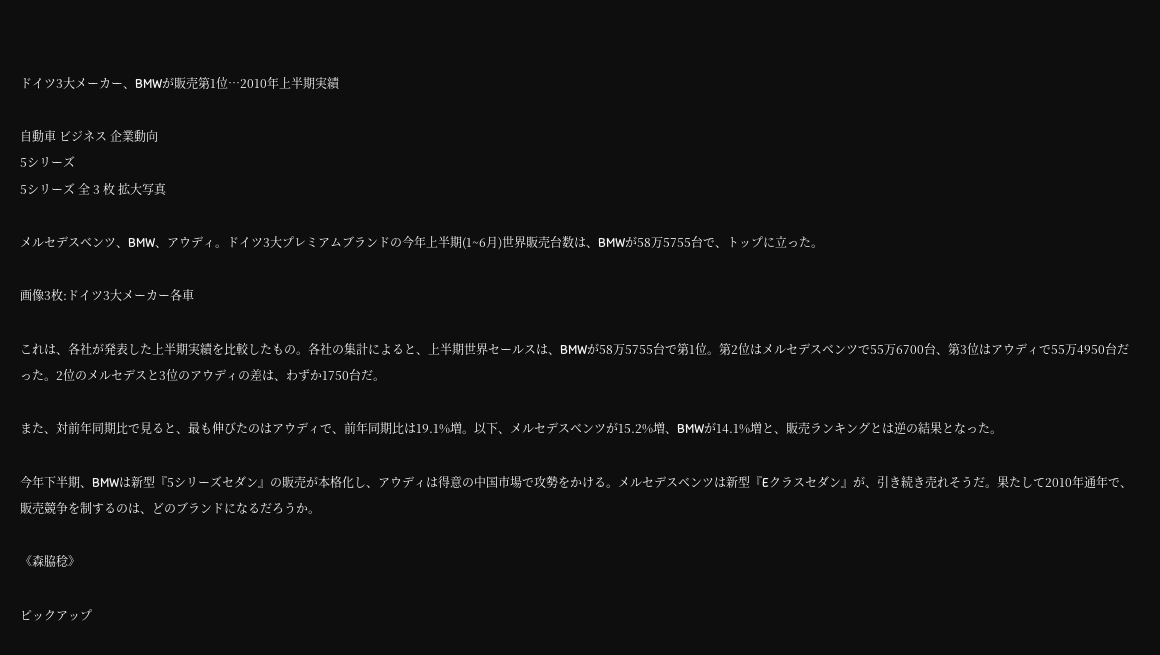ドイツ3大メーカー、BMWが販売第1位…2010年上半期実績

自動車 ビジネス 企業動向
5シリーズ
5シリーズ 全 3 枚 拡大写真

メルセデスベンツ、BMW、アウディ。ドイツ3大プレミアムブランドの今年上半期(1~6月)世界販売台数は、BMWが58万5755台で、トップに立った。

画像3枚:ドイツ3大メーカー各車

これは、各社が発表した上半期実績を比較したもの。各社の集計によると、上半期世界セールスは、BMWが58万5755台で第1位。第2位はメルセデスベンツで55万6700台、第3位はアウディで55万4950台だった。2位のメルセデスと3位のアウディの差は、わずか1750台だ。

また、対前年同期比で見ると、最も伸びたのはアウディで、前年同期比は19.1%増。以下、メルセデスベンツが15.2%増、BMWが14.1%増と、販売ランキングとは逆の結果となった。

今年下半期、BMWは新型『5シリーズセダン』の販売が本格化し、アウディは得意の中国市場で攻勢をかける。メルセデスベンツは新型『Eクラスセダン』が、引き続き売れそうだ。果たして2010年通年で、販売競争を制するのは、どのブランドになるだろうか。

《森脇稔》

ピックアップ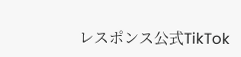レスポンス公式TikTok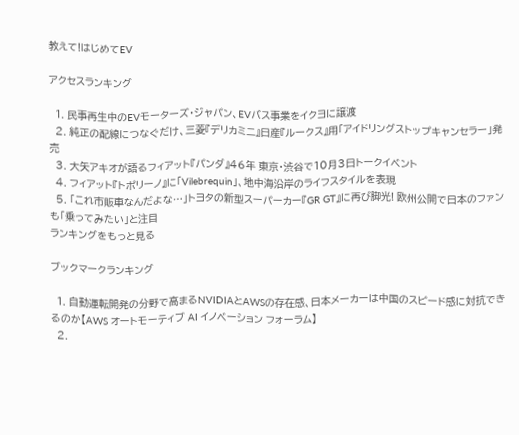教えて!はじめてEV

アクセスランキング

  1. 民事再生中のEVモーターズ・ジャパン、EVバス事業をイクヨに譲渡
  2. 純正の配線につなぐだけ、三菱『デリカミニ』日産『ルークス』用「アイドリングストップキャンセラー」発売
  3. 大矢アキオが語るフィアット『パンダ』46年 東京・渋谷で10月3日トークイベント
  4. フィアット『トポリーノ』に「Vilebrequin」、地中海沿岸のライフスタイルを表現
  5. 「これ市販車なんだよな…」トヨタの新型スーパーカー『GR GT』に再び脚光! 欧州公開で日本のファンも「乗ってみたい」と注目
ランキングをもっと見る

ブックマークランキング

  1. 自動運転開発の分野で高まるNVIDIAとAWSの存在感、日本メーカーは中国のスピード感に対抗できるのか【AWS オートモーティブ AI イノベーション フォーラム】
  2.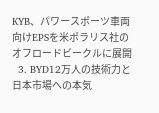KYB、パワースポーツ車両向けEPSを米ポラリス社のオフロードビークルに展開
  3. BYD12万人の技術力と日本市場への本気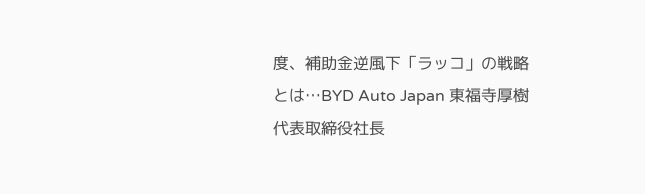度、補助金逆風下「ラッコ」の戦略とは…BYD Auto Japan 東福寺厚樹 代表取締役社長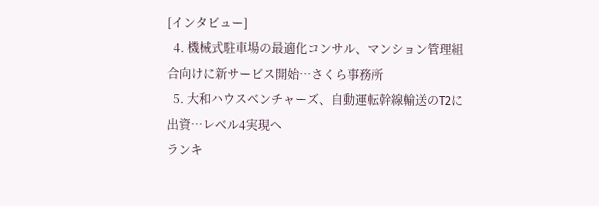[インタビュー]
  4. 機械式駐車場の最適化コンサル、マンション管理組合向けに新サービス開始…さくら事務所
  5. 大和ハウスベンチャーズ、自動運転幹線輸送のT2に出資…レベル4実現へ
ランキ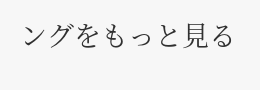ングをもっと見る